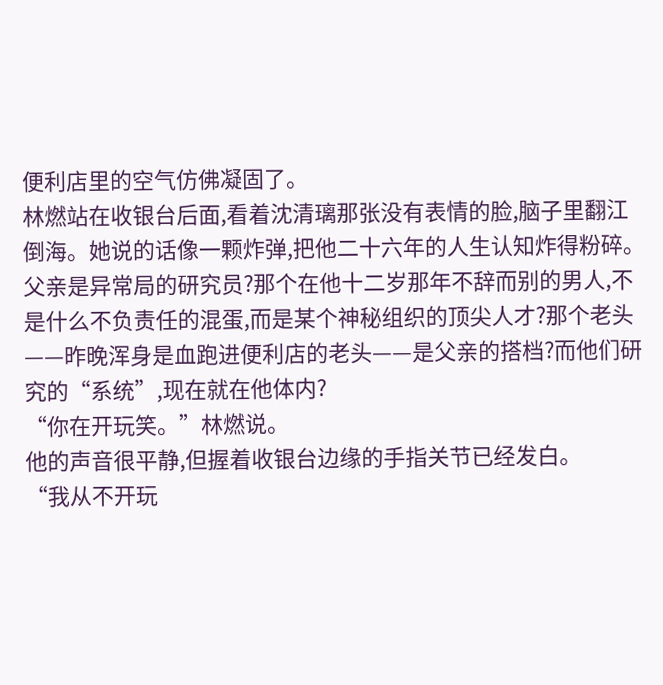便利店里的空气仿佛凝固了。
林燃站在收银台后面,看着沈清璃那张没有表情的脸,脑子里翻江倒海。她说的话像一颗炸弹,把他二十六年的人生认知炸得粉碎。
父亲是异常局的研究员?那个在他十二岁那年不辞而别的男人,不是什么不负责任的混蛋,而是某个神秘组织的顶尖人才?那个老头——昨晚浑身是血跑进便利店的老头——是父亲的搭档?而他们研究的“系统”,现在就在他体内?
“你在开玩笑。”林燃说。
他的声音很平静,但握着收银台边缘的手指关节已经发白。
“我从不开玩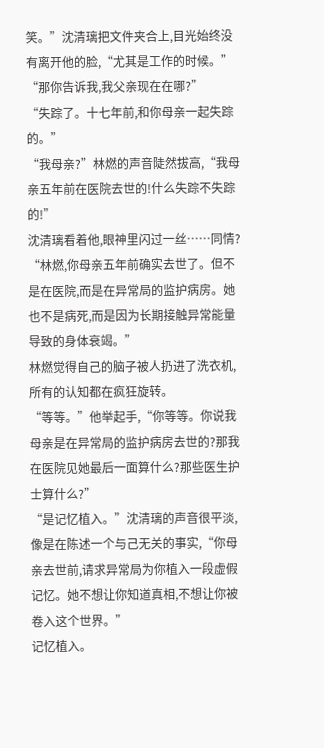笑。”沈清璃把文件夹合上,目光始终没有离开他的脸,“尤其是工作的时候。”
“那你告诉我,我父亲现在在哪?”
“失踪了。十七年前,和你母亲一起失踪的。”
“我母亲?”林燃的声音陡然拔高,“我母亲五年前在医院去世的!什么失踪不失踪的!”
沈清璃看着他,眼神里闪过一丝……同情?
“林燃,你母亲五年前确实去世了。但不是在医院,而是在异常局的监护病房。她也不是病死,而是因为长期接触异常能量导致的身体衰竭。”
林燃觉得自己的脑子被人扔进了洗衣机,所有的认知都在疯狂旋转。
“等等。”他举起手,“你等等。你说我母亲是在异常局的监护病房去世的?那我在医院见她最后一面算什么?那些医生护士算什么?”
“是记忆植入。”沈清璃的声音很平淡,像是在陈述一个与己无关的事实,“你母亲去世前,请求异常局为你植入一段虚假记忆。她不想让你知道真相,不想让你被卷入这个世界。”
记忆植入。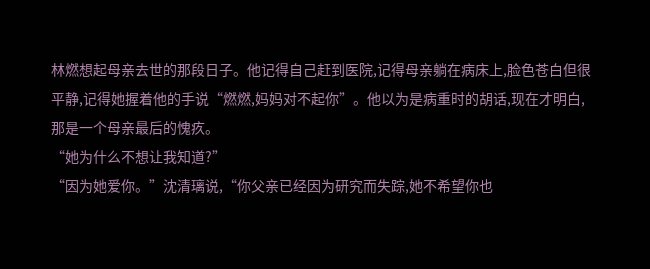林燃想起母亲去世的那段日子。他记得自己赶到医院,记得母亲躺在病床上,脸色苍白但很平静,记得她握着他的手说“燃燃,妈妈对不起你”。他以为是病重时的胡话,现在才明白,那是一个母亲最后的愧疚。
“她为什么不想让我知道?”
“因为她爱你。”沈清璃说,“你父亲已经因为研究而失踪,她不希望你也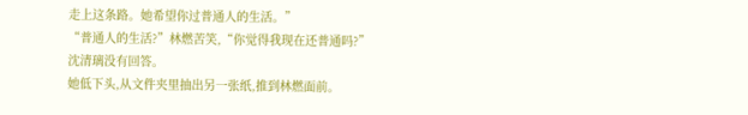走上这条路。她希望你过普通人的生活。”
“普通人的生活?”林燃苦笑,“你觉得我现在还普通吗?”
沈清璃没有回答。
她低下头,从文件夹里抽出另一张纸,推到林燃面前。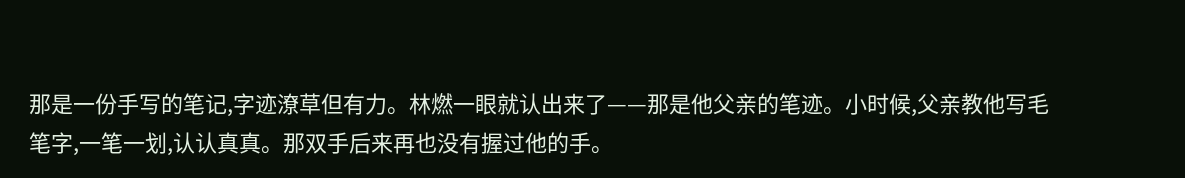那是一份手写的笔记,字迹潦草但有力。林燃一眼就认出来了——那是他父亲的笔迹。小时候,父亲教他写毛笔字,一笔一划,认认真真。那双手后来再也没有握过他的手。